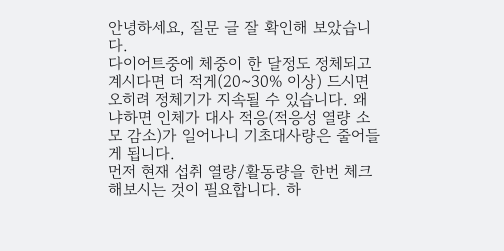안녕하세요, 질문 글 잘 확인해 보았습니다.
다이어트중에 체중이 한 달정도 정체되고 계시다면 더 적게(20~30% 이상) 드시면 오히려 정체기가 지속될 수 있습니다. 왜냐하면 인체가 대사 적응(적응성 열량 소모 감소)가 일어나니 기초대사량은 줄어들게 됩니다.
먼저 현재 섭취 열량/활동량을 한번 체크해보시는 것이 필요합니다. 하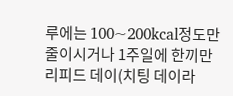루에는 100~200kcal정도만 줄이시거나 1주일에 한끼만 리피드 데이(치팅 데이라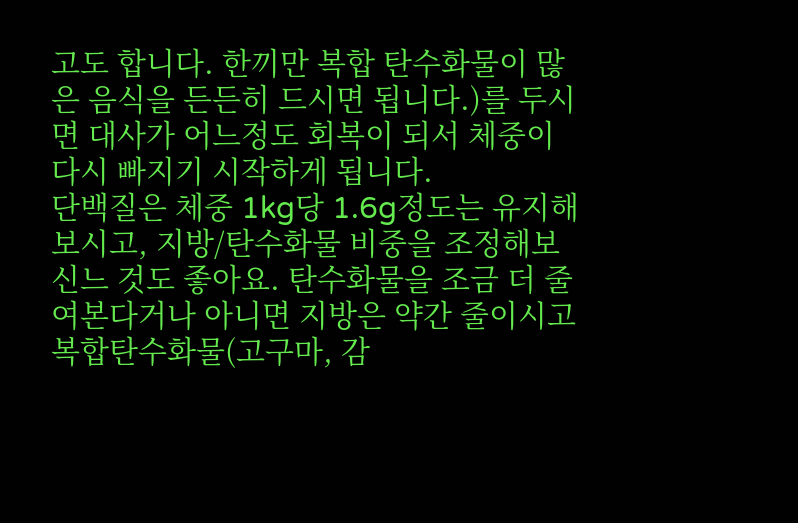고도 합니다. 한끼만 복합 탄수화물이 많은 음식을 든든히 드시면 됩니다.)를 두시면 대사가 어느정도 회복이 되서 체중이 다시 빠지기 시작하게 됩니다.
단백질은 체중 1kg당 1.6g정도는 유지해보시고, 지방/탄수화물 비중을 조정해보신느 것도 좋아요. 탄수화물을 조금 더 줄여본다거나 아니면 지방은 약간 줄이시고 복합탄수화물(고구마, 감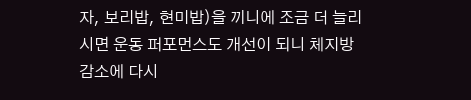자, 보리밥, 현미밥)을 끼니에 조금 더 늘리시면 운동 퍼포먼스도 개선이 되니 체지방 감소에 다시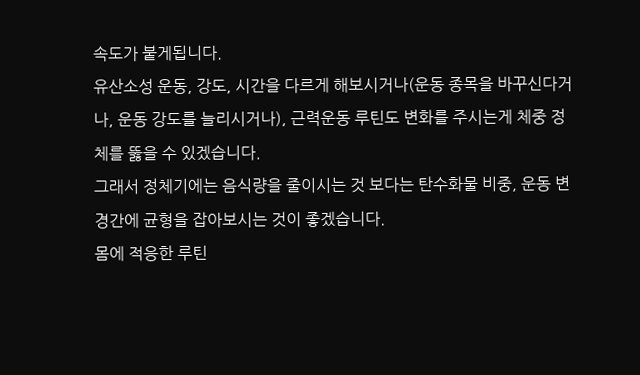속도가 붙게됩니다.
유산소성 운동, 강도, 시간을 다르게 해보시거나(운동 종목을 바꾸신다거나, 운동 강도를 늘리시거나), 근력운동 루틴도 변화를 주시는게 체중 정체를 뚫을 수 있겠습니다.
그래서 정체기에는 음식량을 줄이시는 것 보다는 탄수화물 비중, 운동 변경간에 균형을 잡아보시는 것이 좋겠습니다.
몸에 적응한 루틴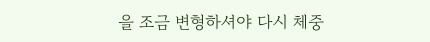을 조금 변형하셔야 다시 체중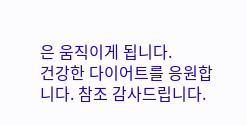은 움직이게 됩니다.
건강한 다이어트를 응원합니다. 참조 감사드립니다.